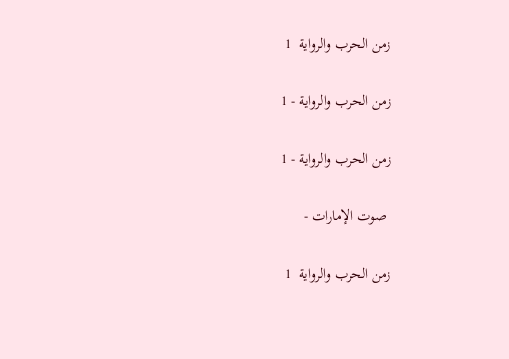زمن الحرب والرواية  1

زمن الحرب والرواية - 1

زمن الحرب والرواية - 1

 صوت الإمارات -

زمن الحرب والرواية  1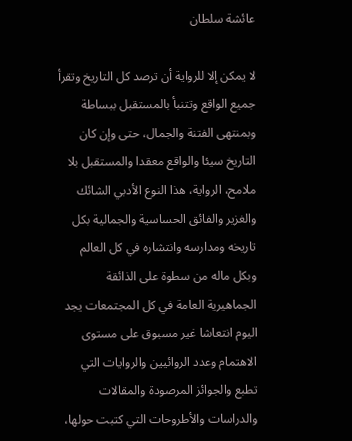عائشة سلطان

لا يمكن إلا للرواية أن ترصد كل التاريخ وتقرأ جميع الواقع وتتنبأ بالمستقبل ببساطة وبمنتهى الفتنة والجمال، حتى وإن كان التاريخ سيئا والواقع معقدا والمستقبل بلا ملامح، الرواية، هذا النوع الأدبي الشائك والغزير والفائق الحساسية والجمالية بكل تاريخه ومدارسه وانتشاره في كل العالم وبكل ماله من سطوة على الذائقة الجماهيرية العامة في كل المجتمعات يجد اليوم انتعاشا غير مسبوق على مستوى الاهتمام وعدد الروائيين والروايات التي تطبع والجوائز المرصودة والمقالات والدراسات والأطروحات التي كتبت حولها،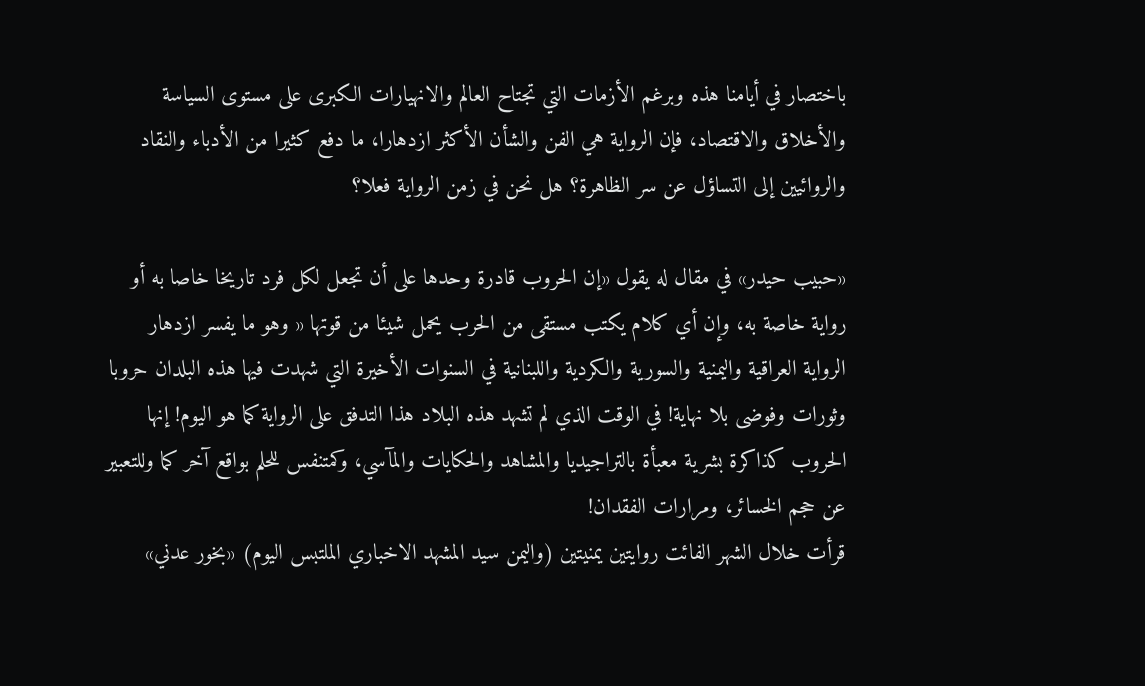باختصار في أيامنا هذه وبرغم الأزمات التي تجتاح العالم والانهيارات الكبرى على مستوى السياسة والأخلاق والاقتصاد، فإن الرواية هي الفن والشأن الأكثر ازدهارا، ما دفع كثيرا من الأدباء والنقاد والروائيين إلى التساؤل عن سر الظاهرة؟ هل نحن في زمن الرواية فعلا؟

«حبيب حيدر» في مقال له يقول «إن الحروب قادرة وحدها على أن تجعل لكل فرد تاريخا خاصا به أو رواية خاصة به، وإن أي كلام يكتب مستقى من الحرب يحمل شيئا من قوتها « وهو ما يفسر ازدهار الرواية العراقية واليمنية والسورية والكردية واللبنانية في السنوات الأخيرة التي شهدت فيها هذه البلدان حروبا وثورات وفوضى بلا نهاية! في الوقت الذي لم تشهد هذه البلاد هذا التدفق على الرواية كما هو اليوم! إنها الحروب كذاكرة بشرية معبأة بالتراجيديا والمشاهد والحكايات والمآسي، وكمتنفس للحلم بواقع آخر كما وللتعبير عن حجم الخسائر، ومرارات الفقدان!
قرأت خلال الشهر الفائت روايتين يمنيتين (واليمن سيد المشهد الاخباري الملتبس اليوم) «بخور عدني»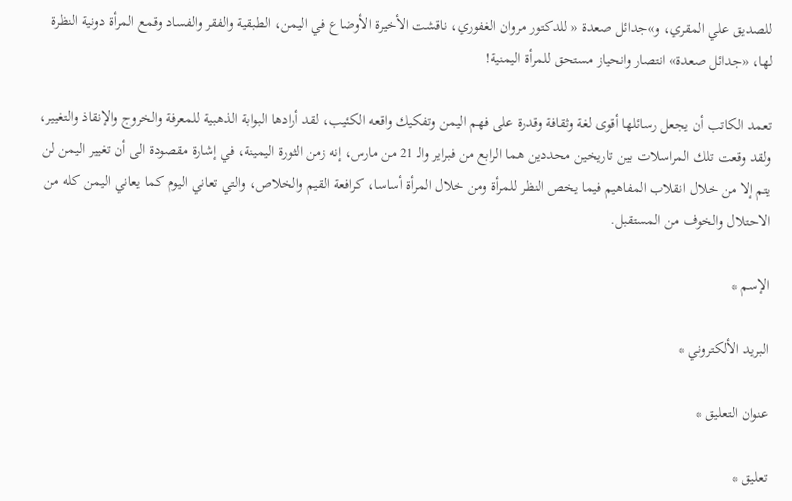للصديق علي المقري، و»جدائل صعدة « للدكتور مروان الغفوري، ناقشت الأخيرة الأوضاع في اليمن، الطبقية والفقر والفساد وقمع المرأة دونية النظرة لها، «جدائل صعدة» انتصار وانحياز مستحق للمرأة اليمنية!

تعمد الكاتب أن يجعل رسائلها أقوى لغة وثقافة وقدرة على فهم اليمن وتفكيك واقعه الكئيب، لقد أرادها البوابة الذهبية للمعرفة والخروج والإنقاذ والتغيير، ولقد وقعت تلك المراسلات بين تاريخين محددين هما الرابع من فبراير والـ 21 من مارس، إنه زمن الثورة اليمينة، في إشارة مقصودة الى أن تغيير اليمن لن يتم إلا من خلال انقلاب المفاهيم فيما يخص النظر للمرأة ومن خلال المرأة أساسا، كرافعة القيم والخلاص، والتي تعاني اليوم كما يعاني اليمن كله من الاحتلال والخوف من المستقبل.

الإسم *

البريد الألكتروني *

عنوان التعليق *

تعليق *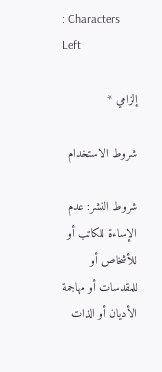: Characters Left

إلزامي *

شروط الاستخدام

شروط النشر: عدم الإساءة للكاتب أو للأشخاص أو للمقدسات أو مهاجمة الأديان أو الذات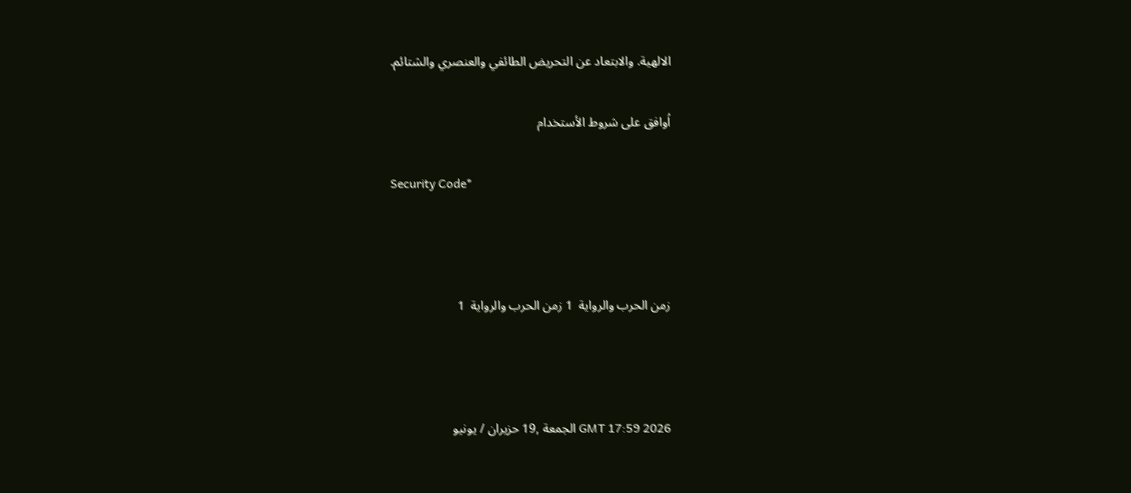الالهية. والابتعاد عن التحريض الطائفي والعنصري والشتائم.

اُوافق على شروط الأستخدام

Security Code*



زمن الحرب والرواية  1 زمن الحرب والرواية  1



GMT 17:59 2026 الجمعة ,19 حزيران / يونيو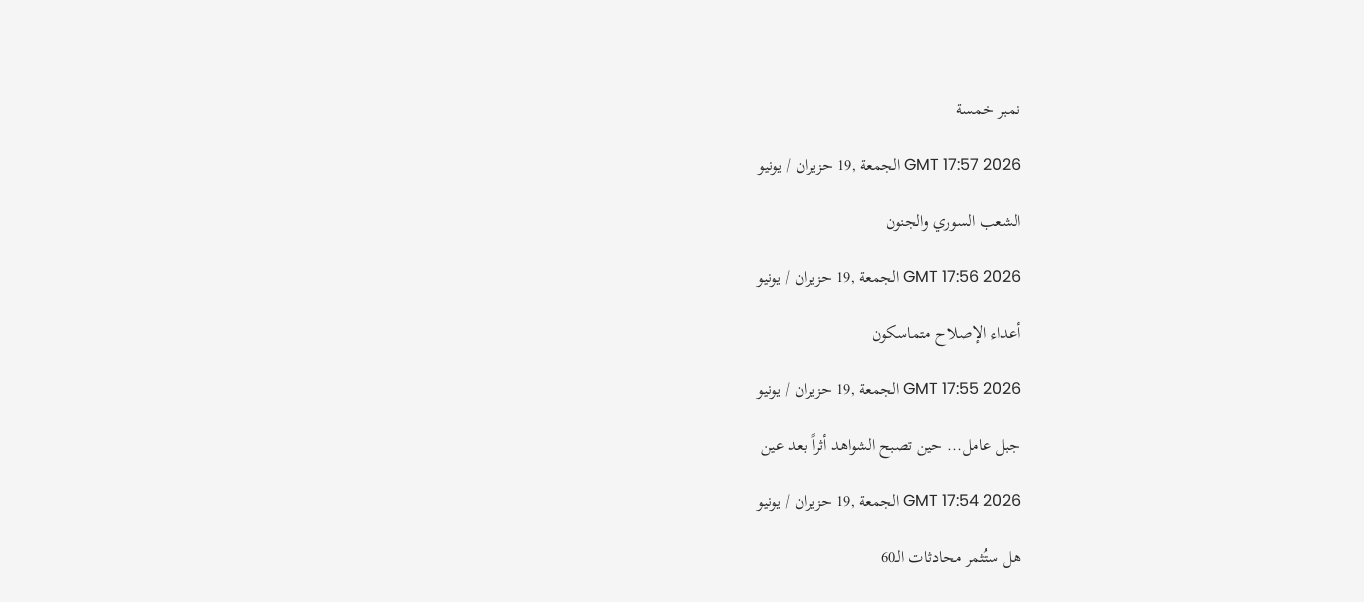نمبر خمسة

GMT 17:57 2026 الجمعة ,19 حزيران / يونيو

الشعب السوري والجنون

GMT 17:56 2026 الجمعة ,19 حزيران / يونيو

أعداء الإصلاح متماسكون

GMT 17:55 2026 الجمعة ,19 حزيران / يونيو

جبل عامل... حين تصبح الشواهد أثراً بعد عين

GMT 17:54 2026 الجمعة ,19 حزيران / يونيو

هل ستُثمر محادثات الـ60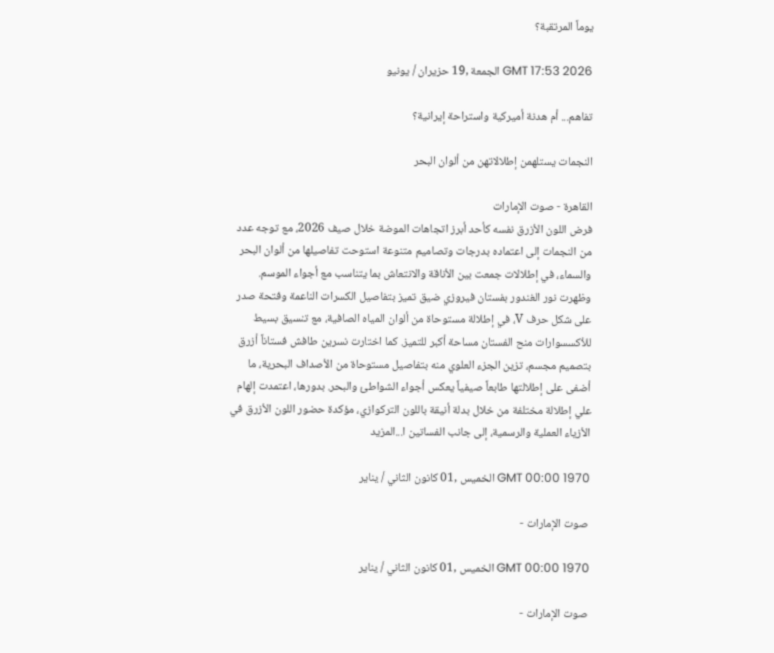يوماً المرتقبة؟

GMT 17:53 2026 الجمعة ,19 حزيران / يونيو

تفاهم... أم هدنة أميركية واستراحة إيرانية؟

النجمات يستلهمن إطلالاتهن من ألوان البحر

القاهرة - صوت الإمارات
فرض اللون الأزرق نفسه كأحد أبرز اتجاهات الموضة خلال صيف 2026، مع توجه عدد من النجمات إلى اعتماده بدرجات وتصاميم متنوعة استوحت تفاصيلها من ألوان البحر والسماء، في إطلالات جمعت بين الأناقة والانتعاش بما يتناسب مع أجواء الموسم. وظهرت نور الغندور بفستان فيروزي ضيق تميز بتفاصيل الكسرات الناعمة وفتحة صدر على شكل حرف V، في إطلالة مستوحاة من ألوان المياه الصافية، مع تنسيق بسيط للأكسسوارات منح الفستان مساحة أكبر للتميز. كما اختارت نسرين طافش فستاناً أزرق بتصميم مجسم، تزين الجزء العلوي منه بتفاصيل مستوحاة من الأصداف البحرية، ما أضفى على إطلالتها طابعاً صيفياً يعكس أجواء الشواطئ والبحر. بدورها، اعتمدت إلهام علي إطلالة مختلفة من خلال بدلة أنيقة باللون التركوازي، مؤكدة حضور اللون الأزرق في الأزياء العملية والرسمية، إلى جانب الفساتين ا...المزيد

GMT 00:00 1970 الخميس ,01 كانون الثاني / يناير

 صوت الإمارات -

GMT 00:00 1970 الخميس ,01 كانون الثاني / يناير

 صوت الإمارات -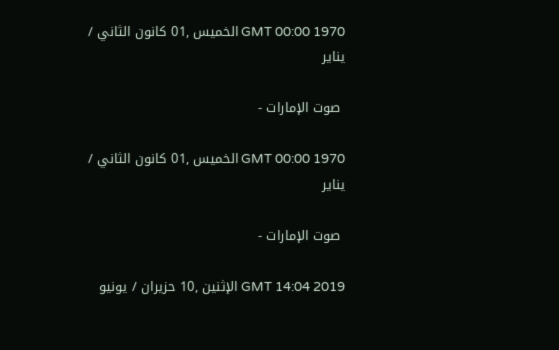GMT 00:00 1970 الخميس ,01 كانون الثاني / يناير

 صوت الإمارات -

GMT 00:00 1970 الخميس ,01 كانون الثاني / يناير

 صوت الإمارات -

GMT 14:04 2019 الإثنين ,10 حزيران / يونيو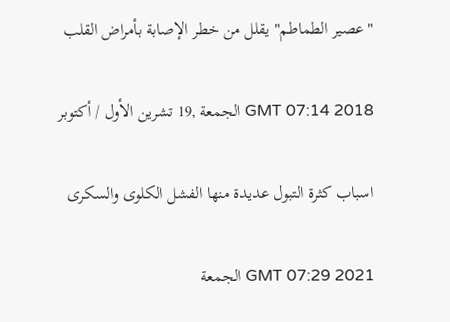"عصير الطماطم" يقلل من خطر الإصابة بأمراض القلب

GMT 07:14 2018 الجمعة ,19 تشرين الأول / أكتوبر

اسباب كثرة التبول عديدة منها الفشل الكلوى والسكرى

GMT 07:29 2021 الجمعة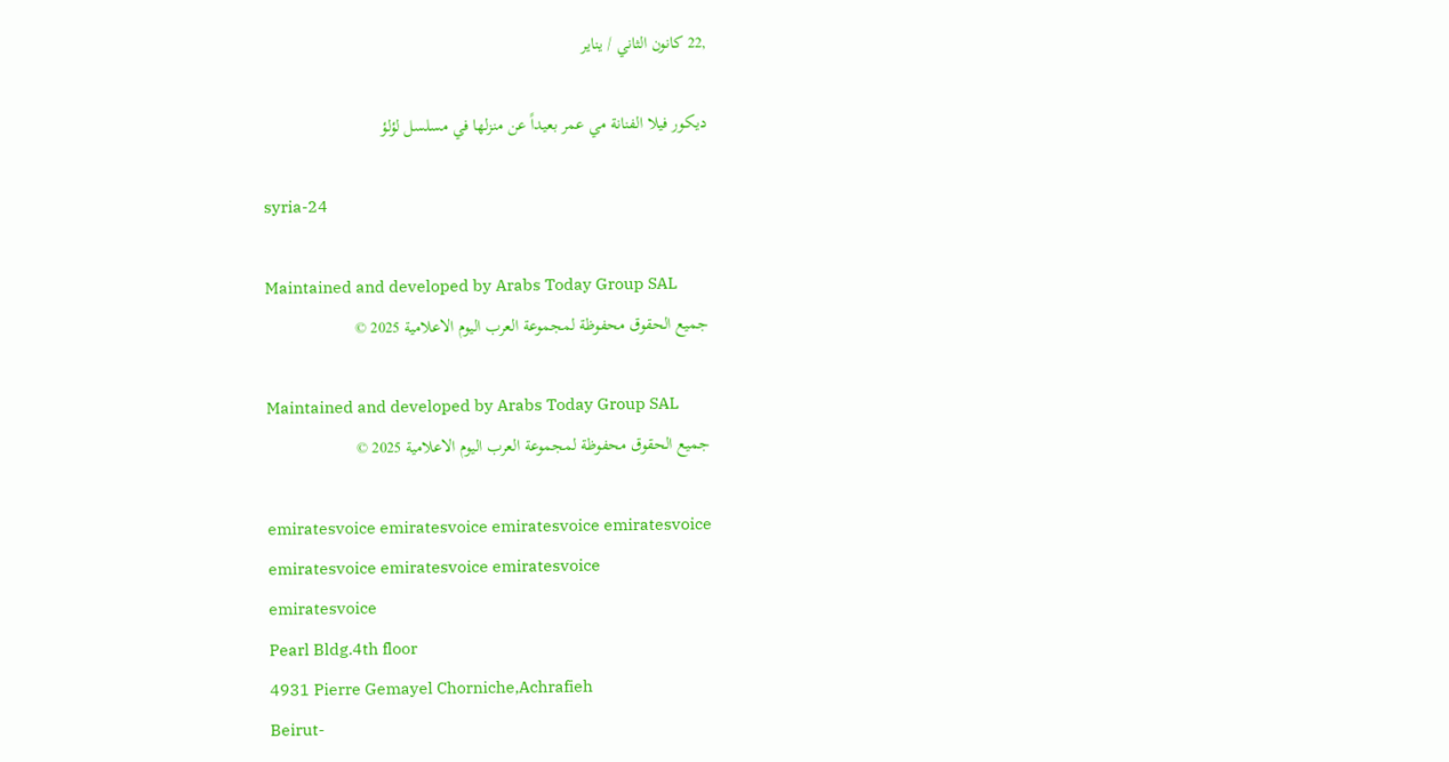,22 كانون الثاني / يناير

ديكور فيلا الفنانة مي عمر بعيداً عن منزلها في مسلسل لؤلؤ

syria-24

Maintained and developed by Arabs Today Group SAL
جميع الحقوق محفوظة لمجموعة العرب اليوم الاعلامية 2025 ©

Maintained and developed by Arabs Today Group SAL
جميع الحقوق محفوظة لمجموعة العرب اليوم الاعلامية 2025 ©

emiratesvoice emiratesvoice emiratesvoice emiratesvoice
emiratesvoice emiratesvoice emiratesvoice
emiratesvoice
Pearl Bldg.4th floor
4931 Pierre Gemayel Chorniche,Achrafieh
Beirut-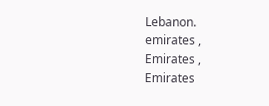Lebanon.
emirates , Emirates , Emirates